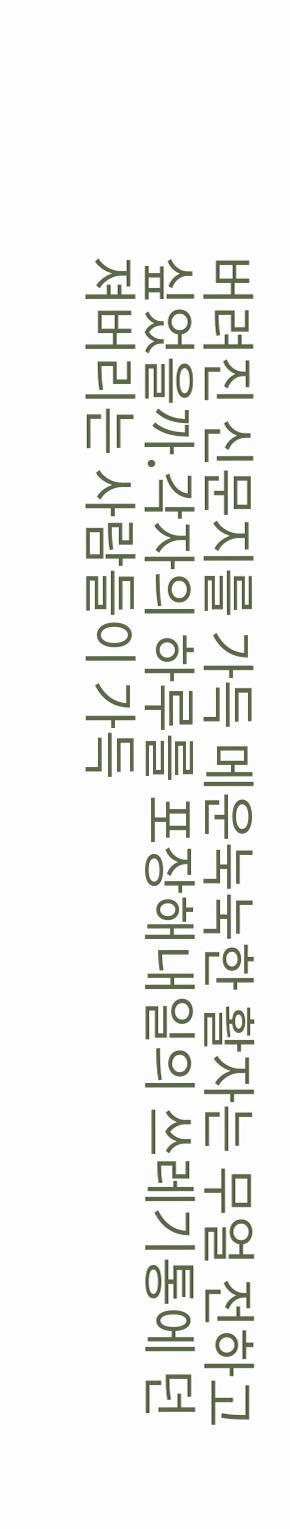버려진 신문지를 가득 메운눅눅한 활자는 무얼 전하고 싶었을까.각자의 하루를 포장해내일의 쓰레기통에 던져버리는 사람들이 가득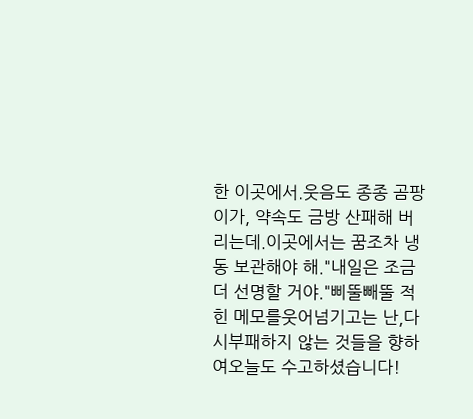한 이곳에서.웃음도 종종 곰팡이가, 약속도 금방 산패해 버리는데.이곳에서는 꿈조차 냉동 보관해야 해."내일은 조금 더 선명할 거야."삐뚤빼뚤 적힌 메모를웃어넘기고는 난,다시부패하지 않는 것들을 향하여오늘도 수고하셨습니다!